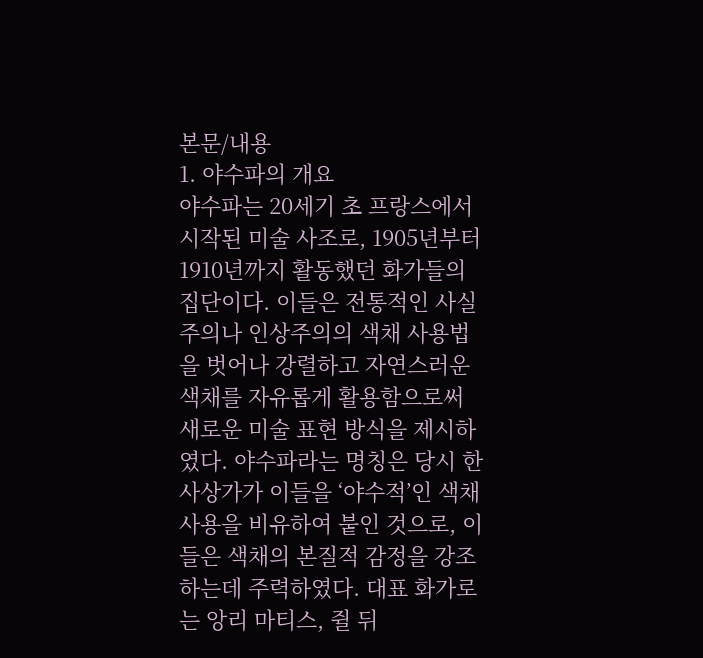본문/내용
1. 야수파의 개요
야수파는 20세기 초 프랑스에서 시작된 미술 사조로, 1905년부터 1910년까지 활동했던 화가들의 집단이다. 이들은 전통적인 사실주의나 인상주의의 색채 사용법을 벗어나 강렬하고 자연스러운 색채를 자유롭게 활용함으로써 새로운 미술 표현 방식을 제시하였다. 야수파라는 명칭은 당시 한 사상가가 이들을 ‘야수적’인 색채 사용을 비유하여 붙인 것으로, 이들은 색채의 본질적 감정을 강조하는데 주력하였다. 대표 화가로는 앙리 마티스, 쥘 뒤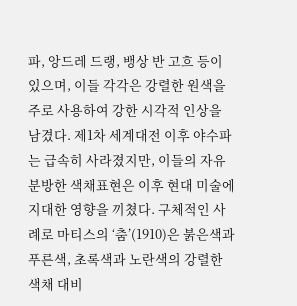파, 앙드레 드랭, 뱅상 반 고흐 등이 있으며, 이들 각각은 강렬한 원색을 주로 사용하여 강한 시각적 인상을 남겼다. 제1차 세계대전 이후 야수파는 급속히 사라졌지만, 이들의 자유분방한 색채표현은 이후 현대 미술에 지대한 영향을 끼쳤다. 구체적인 사례로 마티스의 ‘춤’(1910)은 붉은색과 푸른색, 초록색과 노란색의 강렬한 색채 대비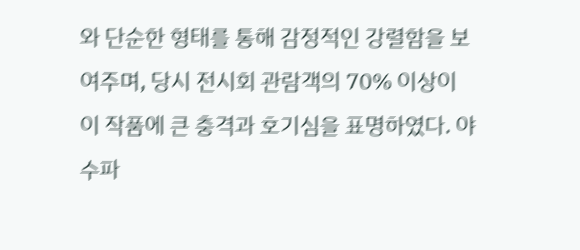와 단순한 형태를 통해 감정적인 강렬함을 보여주며, 당시 전시회 관람객의 70% 이상이 이 작품에 큰 충격과 호기심을 표명하였다. 야수파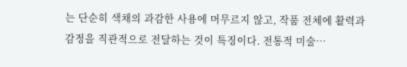는 단순히 색채의 과감한 사용에 머무르지 않고, 작품 전체에 활력과 감정을 직관적으로 전달하는 것이 특징이다. 전통적 미술…